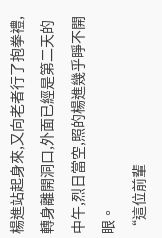楊進站起身來,又向老者行了抱拳禮,轉身離開洞口,外面已經是第二天的中午,烈日當空,照的楊進幾乎睜不開眼。
“這位前輩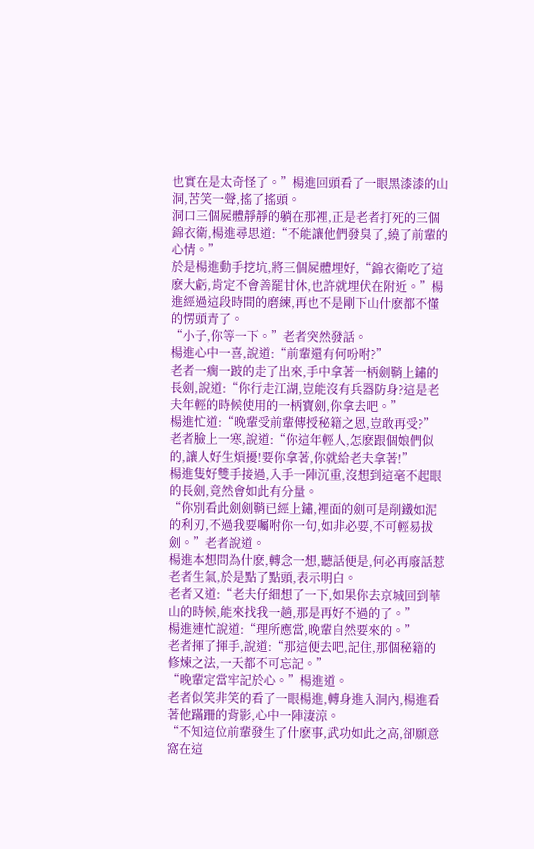也實在是太奇怪了。”楊進回頭看了一眼黑漆漆的山洞,苦笑一聲,搖了搖頭。
洞口三個屍體靜靜的躺在那裡,正是老者打死的三個錦衣衛,楊進尋思道:“不能讓他們發臭了,繞了前輩的心情。”
於是楊進動手挖坑,將三個屍體埋好,“錦衣衛吃了這麽大虧,肯定不會善罷甘休,也許就埋伏在附近。”楊進經過這段時間的磨練,再也不是剛下山什麽都不懂的愣頭青了。
“小子,你等一下。”老者突然發話。
楊進心中一喜,說道:“前輩還有何吩咐?”
老者一瘸一跛的走了出來,手中拿著一柄劍鞘上鏽的長劍,說道:“你行走江湖,豈能沒有兵器防身?這是老夫年輕的時候使用的一柄寶劍,你拿去吧。”
楊進忙道:“晚輩受前輩傳授秘籍之恩,豈敢再受?”
老者臉上一寒,說道:“你這年輕人,怎麽跟個娘們似的,讓人好生煩擾!要你拿著,你就給老夫拿著!”
楊進隻好雙手接過,入手一陣沉重,沒想到這毫不起眼的長劍,竟然會如此有分量。
“你別看此劍劍鞘已經上鏽,裡面的劍可是削鐵如泥的利刃,不過我要囑咐你一句,如非必要,不可輕易拔劍。”老者說道。
楊進本想問為什麽,轉念一想,聽話便是,何必再廢話惹老者生氣,於是點了點頭,表示明白。
老者又道:“老夫仔細想了一下,如果你去京城回到華山的時候,能來找我一趟,那是再好不過的了。”
楊進連忙說道:“理所應當,晚輩自然要來的。”
老者揮了揮手,說道:“那這便去吧,記住,那個秘籍的修煉之法,一天都不可忘記。”
“晚輩定當牢記於心。”楊進道。
老者似笑非笑的看了一眼楊進,轉身進入洞內,楊進看著他蹣跚的背影,心中一陣淒涼。
“不知這位前輩發生了什麽事,武功如此之高,卻願意窩在這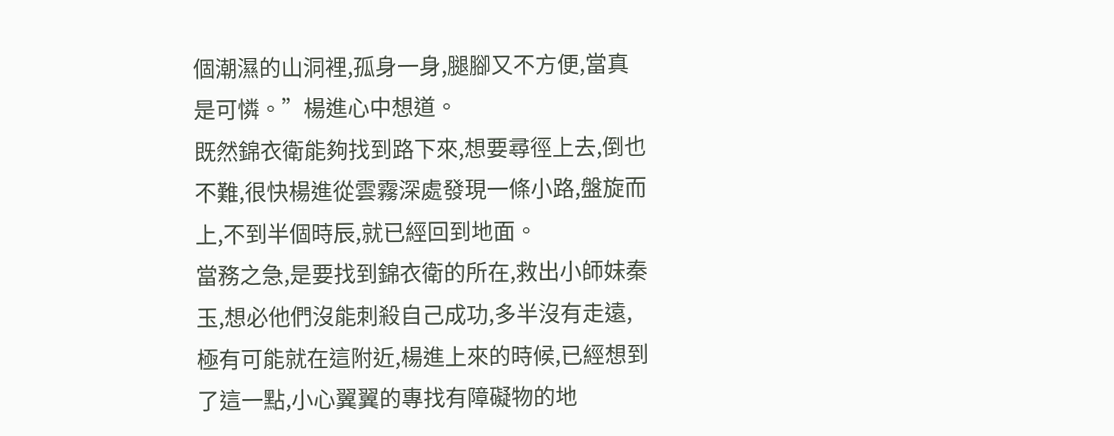個潮濕的山洞裡,孤身一身,腿腳又不方便,當真是可憐。”楊進心中想道。
既然錦衣衛能夠找到路下來,想要尋徑上去,倒也不難,很快楊進從雲霧深處發現一條小路,盤旋而上,不到半個時辰,就已經回到地面。
當務之急,是要找到錦衣衛的所在,救出小師妹秦玉,想必他們沒能刺殺自己成功,多半沒有走遠,極有可能就在這附近,楊進上來的時候,已經想到了這一點,小心翼翼的專找有障礙物的地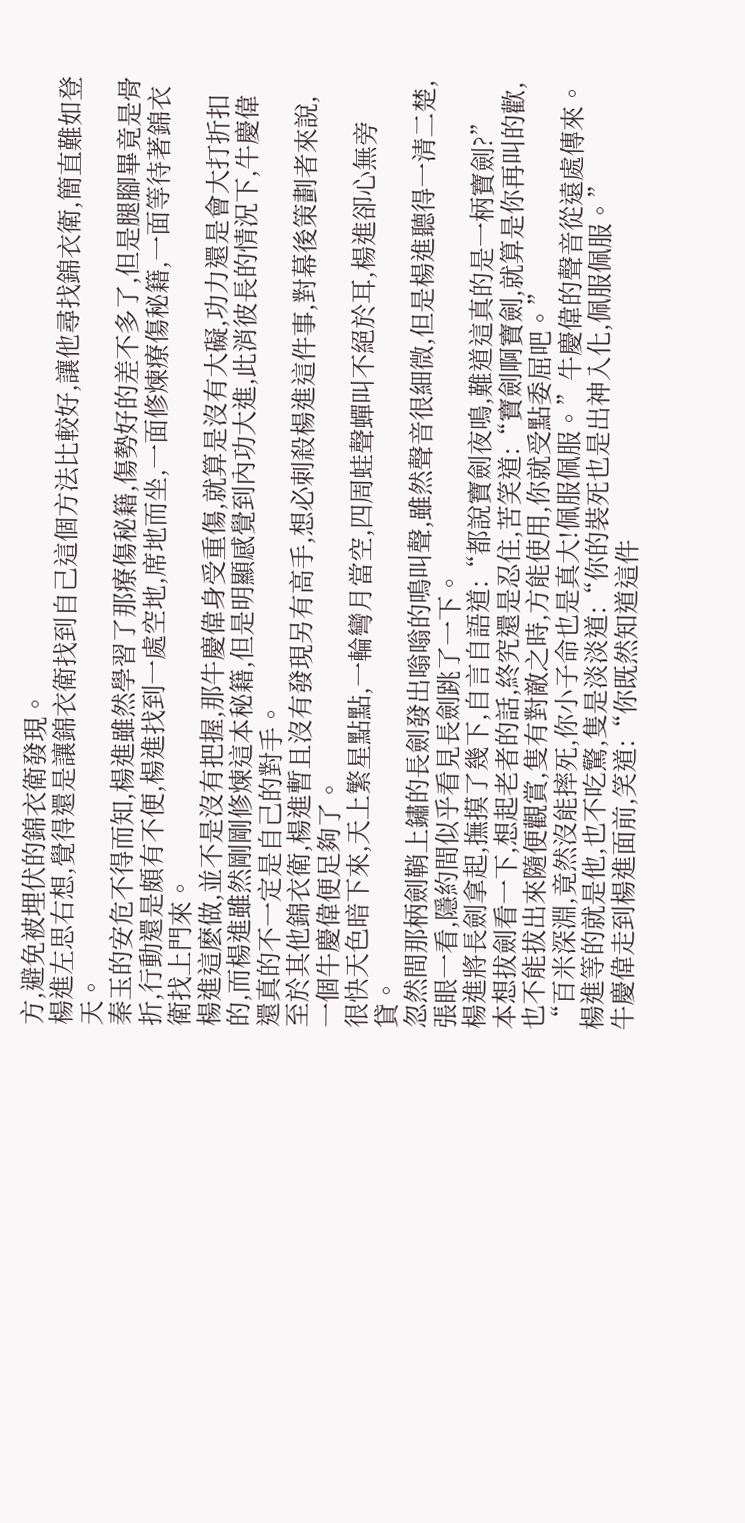方,避免被埋伏的錦衣衛發現。
楊進左思右想,覺得還是讓錦衣衛找到自己這個方法比較好,讓他尋找錦衣衛,簡直難如登天。
秦玉的安危不得而知,楊進雖然學習了那療傷秘籍,傷勢好的差不多了,但是腿腳畢竟是骨折,行動還是頗有不便,楊進找到一處空地,席地而坐,一面修煉療傷秘籍,一面等待著錦衣衛找上門來。
楊進這麽做,並不是沒有把握,那牛慶偉身受重傷,就算是沒有大礙,功力還是會大打折扣的,而楊進雖然剛剛修煉這本秘籍,但是明顯感覺到內功大進,此消彼長的情況下,牛慶偉還真的不一定是自己的對手。
至於其他錦衣衛,楊進暫且沒有發現另有高手,想必刺殺楊進這件事,對幕後策劃者來說,一個牛慶偉便足夠了。
很快天色暗下來,天上繁星點點,一輪彎月當空,四周蛙聲蟬叫不絕於耳,楊進卻心無旁貸。
忽然間那柄劍鞘上鏽的長劍發出嗡嗡的鳴叫聲,雖然聲音很細微,但是楊進聽得一清二楚,張眼一看,隱約間似乎看見長劍跳了一下。
楊進將長劍拿起,撫摸了幾下,自言自語道:“都說寶劍夜鳴,難道這真的是一柄寶劍?”
本想拔劍看一下,想起老者的話,終究還是忍住,苦笑道:“寶劍啊寶劍,就算是你再叫的歡,也不能拔出來隨便觀賞,隻有對敵之時,方能使用,你就受點委屈吧。”
“百米深淵,竟然沒能摔死,你小子命也是真大!佩服佩服。”牛慶偉的聲音從遠處傳來。
楊進等的就是他,也不吃驚,隻是淡淡道:“你的裝死也是出神入化,佩服佩服。”
牛慶偉走到楊進面前,笑道:“你既然知道這件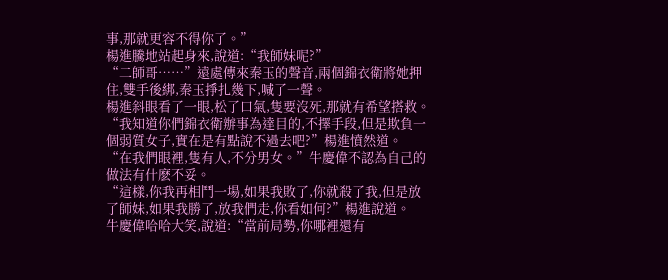事,那就更容不得你了。”
楊進騰地站起身來,說道:“我師妹呢?”
“二師哥……”遠處傳來秦玉的聲音,兩個錦衣衛將她押住,雙手後綁,秦玉掙扎幾下,喊了一聲。
楊進斜眼看了一眼,松了口氣,隻要沒死,那就有希望搭救。
“我知道你們錦衣衛辦事為達目的,不擇手段,但是欺負一個弱質女子,實在是有點說不過去吧?”楊進憤然道。
“在我們眼裡,隻有人,不分男女。”牛慶偉不認為自己的做法有什麽不妥。
“這樣,你我再相鬥一場,如果我敗了,你就殺了我,但是放了師妹,如果我勝了,放我們走,你看如何?”楊進說道。
牛慶偉哈哈大笑,說道:“當前局勢,你哪裡還有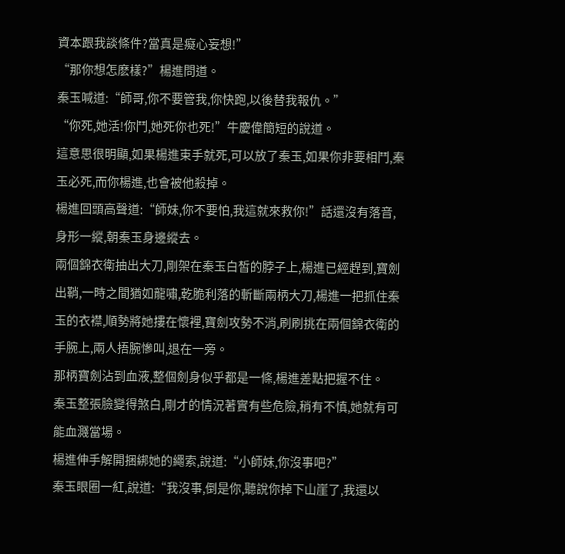資本跟我談條件?當真是癡心妄想!”
“那你想怎麽樣?”楊進問道。
秦玉喊道:“師哥,你不要管我,你快跑,以後替我報仇。”
“你死,她活!你鬥,她死你也死!”牛慶偉簡短的說道。
這意思很明顯,如果楊進束手就死,可以放了秦玉,如果你非要相鬥,秦玉必死,而你楊進,也會被他殺掉。
楊進回頭高聲道:“師妹,你不要怕,我這就來救你!”話還沒有落音,身形一縱,朝秦玉身邊縱去。
兩個錦衣衛抽出大刀,剛架在秦玉白皙的脖子上,楊進已經趕到,寶劍出鞘,一時之間猶如龍嘯,乾脆利落的斬斷兩柄大刀,楊進一把抓住秦玉的衣襟,順勢將她摟在懷裡,寶劍攻勢不消,刷刷挑在兩個錦衣衛的手腕上,兩人捂腕慘叫,退在一旁。
那柄寶劍沾到血液,整個劍身似乎都是一條,楊進差點把握不住。
秦玉整張臉變得煞白,剛才的情況著實有些危險,稍有不慎,她就有可能血濺當場。
楊進伸手解開捆綁她的繩索,說道:“小師妹,你沒事吧?”
秦玉眼圈一紅,說道:“我沒事,倒是你,聽說你掉下山崖了,我還以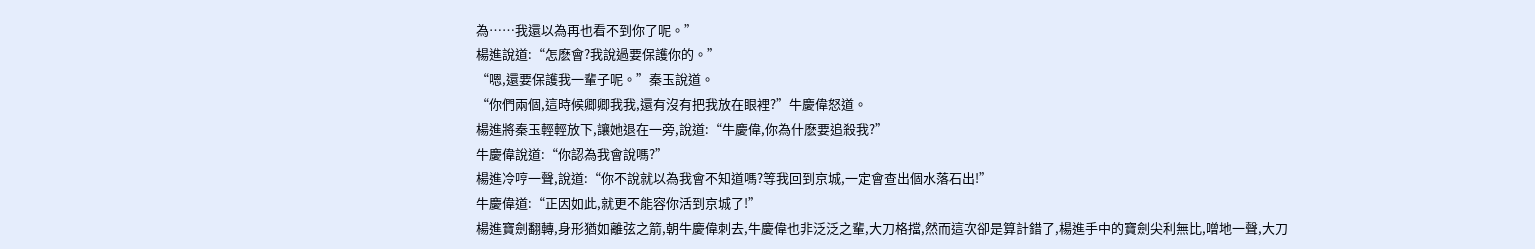為……我還以為再也看不到你了呢。”
楊進說道:“怎麽會?我說過要保護你的。”
“嗯,還要保護我一輩子呢。”秦玉說道。
“你們兩個,這時候卿卿我我,還有沒有把我放在眼裡?”牛慶偉怒道。
楊進將秦玉輕輕放下,讓她退在一旁,說道:“牛慶偉,你為什麽要追殺我?”
牛慶偉說道:“你認為我會說嗎?”
楊進冷哼一聲,說道:“你不說就以為我會不知道嗎?等我回到京城,一定會查出個水落石出!”
牛慶偉道:“正因如此,就更不能容你活到京城了!”
楊進寶劍翻轉,身形猶如離弦之箭,朝牛慶偉刺去,牛慶偉也非泛泛之輩,大刀格擋,然而這次卻是算計錯了,楊進手中的寶劍尖利無比,噌地一聲,大刀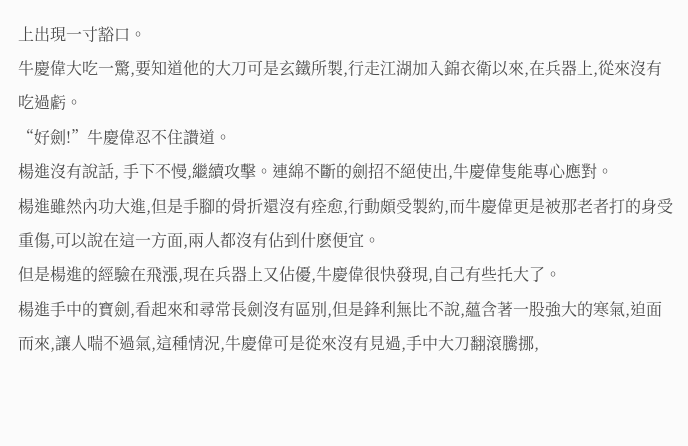上出現一寸豁口。
牛慶偉大吃一驚,要知道他的大刀可是玄鐵所製,行走江湖加入錦衣衛以來,在兵器上,從來沒有吃過虧。
“好劍!”牛慶偉忍不住讚道。
楊進沒有說話, 手下不慢,繼續攻擊。連綿不斷的劍招不絕使出,牛慶偉隻能專心應對。
楊進雖然內功大進,但是手腳的骨折還沒有痊愈,行動頗受製約,而牛慶偉更是被那老者打的身受重傷,可以說在這一方面,兩人都沒有佔到什麽便宜。
但是楊進的經驗在飛漲,現在兵器上又佔優,牛慶偉很快發現,自己有些托大了。
楊進手中的寶劍,看起來和尋常長劍沒有區別,但是鋒利無比不說,蘊含著一股強大的寒氣,迫面而來,讓人喘不過氣,這種情況,牛慶偉可是從來沒有見過,手中大刀翻滾騰挪,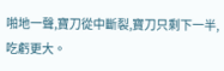啪地一聲,寶刀從中斷裂,寶刀只剩下一半,吃虧更大。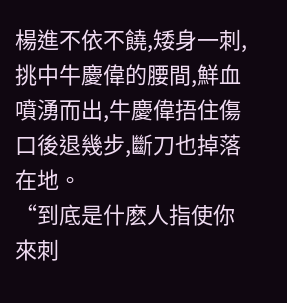楊進不依不饒,矮身一刺,挑中牛慶偉的腰間,鮮血噴湧而出,牛慶偉捂住傷口後退幾步,斷刀也掉落在地。
“到底是什麽人指使你來刺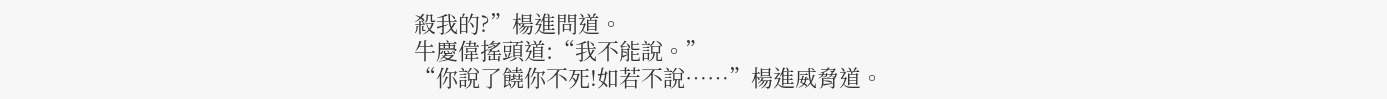殺我的?”楊進問道。
牛慶偉搖頭道:“我不能說。”
“你說了饒你不死!如若不說……”楊進威脅道。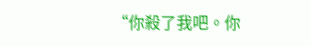“你殺了我吧。你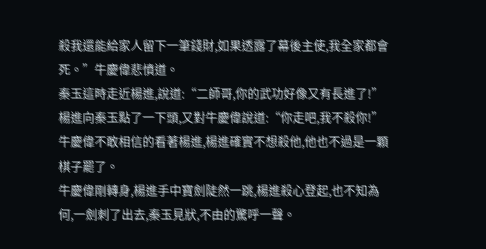殺我還能給家人留下一筆錢財,如果透露了幕後主使,我全家都會死。”牛慶偉悲憤道。
秦玉這時走近楊進,說道:“二師哥,你的武功好像又有長進了!”
楊進向秦玉點了一下頭,又對牛慶偉說道:“你走吧,我不殺你!”
牛慶偉不敢相信的看著楊進,楊進確實不想殺他,他也不過是一顆棋子罷了。
牛慶偉剛轉身,楊進手中寶劍陡然一跳,楊進殺心登起,也不知為何,一劍刺了出去,秦玉見狀,不由的驚呼一聲。